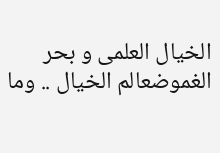الخيال العلمى و بحر الغموضعالم الخيال .. وما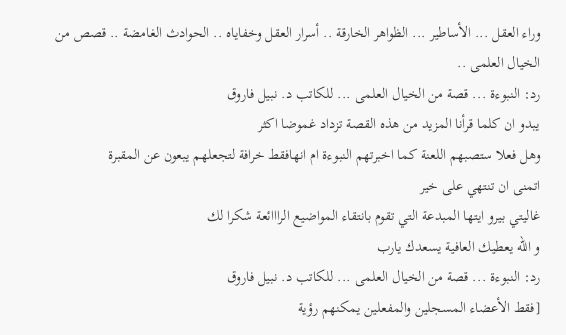وراء العقل ... الأساطير ... الظواهر الخارقة .. أسرار العقل وخفاياه .. الحوادث الغامضة .. قصص من الخيال العلمى ..
رد: النبوءة ... قصة من الخيال العلمى ... للكاتب د. نبيل فاروق
يبدو ان كلما قرأنا المزيد من هذه القصة تزداد غموضا اكثر
وهل فعلا ستصبهم اللعنة كما اخبرتهم النبوءة ام انهافقط خرافة لتجعلهم يبعون عن المقبرة
اتمنى ان تنتهي على خير
غاليتي بيرو ايتها المبدعة التي تقوم بانتقاء المواضيع الرااائعة شكرا لك
و الله يعطيك العافية يسعدك يارب
رد: النبوءة ... قصة من الخيال العلمى ... للكاتب د. نبيل فاروق
[فقط الأعضاء المسجلين والمفعلين يمكنهم رؤية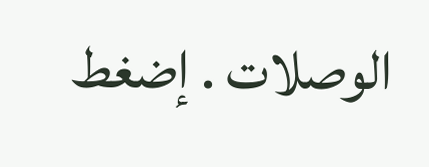الوصلات . إضغط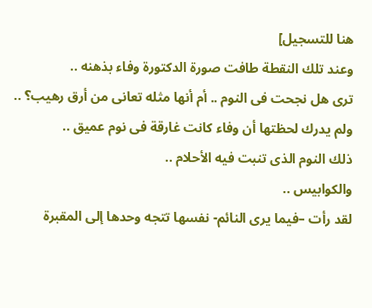هنا للتسجيل]
وعند تلك النقطة طافت صورة الدكتورة وفاء بذهنه ..
ترى هل نجحت فى النوم .. أم أنها مثله تعانى من أرق رهيب؟ ..
ولم يدرك لحظتها أن وفاء كانت غارقة فى نوم عميق ..
ذلك النوم الذى تنبت فيه الأحلام ..
والكوابيس ..
لقد رأت –فيما يرى النائم- نفسها تتجه وحدها إلى المقبرة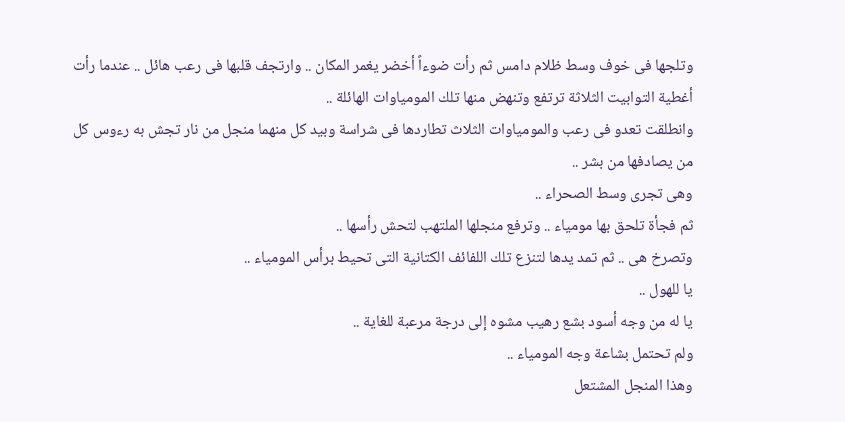وتلجها فى خوف وسط ظلام دامس ثم رأت ضوءاً أخضر يغمر المكان .. وارتجف قلبها فى رعب هائل .. عندما رأت أغطية التوابيت الثلاثة ترتفع وتنهض منها تلك المومياوات الهائلة ..
وانطلقت تعدو فى رعب والمومياوات الثلاث تطاردها فى شراسة وبيد كل منهما منجل من نار تجش به رءوس كل من يصادفها من بشر ..
وهى تجرى وسط الصحراء ..
ثم فجأة تلحق بها مومياء .. وترفع منجلها الملتهب لتحش رأسها ..
وتصرخ هى .. ثم تمد يدها لتنزع تلك اللفائف الكتانية التى تحيط برأس المومياء ..
يا للهول ..
يا له من وجه أسود بشع رهيب مشوه إلى درجة مرعبة للغاية ..
ولم تحتمل بشاعة وجه المومياء ..
وهذا المنجل المشتعل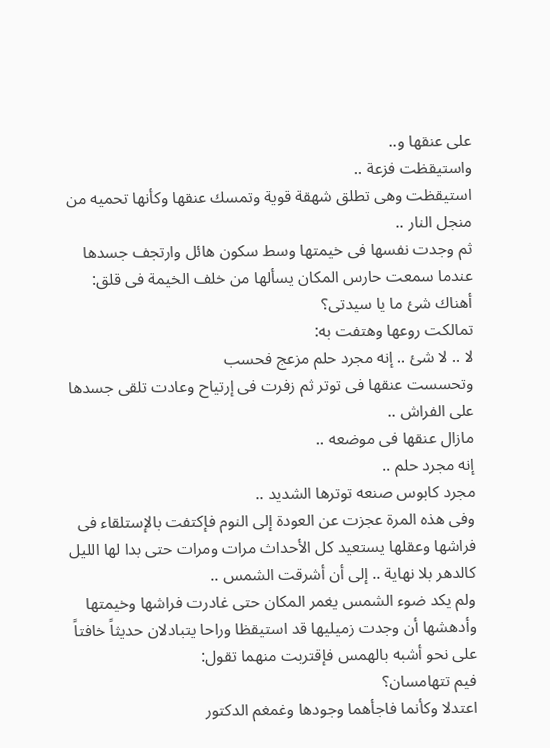على عنقها و..
واستيقظت فزعة ..
استيقظت وهى تطلق شهقة قوية وتمسك عنقها وكأنها تحميه من منجل النار ..
ثم وجدت نفسها فى خيمتها وسط سكون هائل وارتجف جسدها عندما سمعت حارس المكان يسألها من خلف الخيمة فى قلق:
أهناك شئ ما يا سيدتى؟
تمالكت روعها وهتفت به:
لا .. لا شئ .. إنه مجرد حلم مزعج فحسب
وتحسست عنقها فى توتر ثم زفرت فى إرتياح وعادت تلقى جسدها على الفراش ..
مازال عنقها فى موضعه ..
إنه مجرد حلم ..
مجرد كابوس صنعه توترها الشديد ..
وفى هذه المرة عجزت عن العودة إلى النوم فإكتفت بالإستلقاء فى فراشها وعقلها يستعيد كل الأحداث مرات ومرات حتى بدا لها الليل كالدهر بلا نهاية .. إلى أن أشرقت الشمس ..
ولم يكد ضوء الشمس يغمر المكان حتى غادرت فراشها وخيمتها وأدهشها أن وجدت زميليها قد استيقظا وراحا يتبادلان حديثاً خافتاً على نحو أشبه بالهمس فإقتربت منهما تقول:
فيم تتهامسان؟
اعتدلا وكأنما فاجأهما وجودها وغمغم الدكتور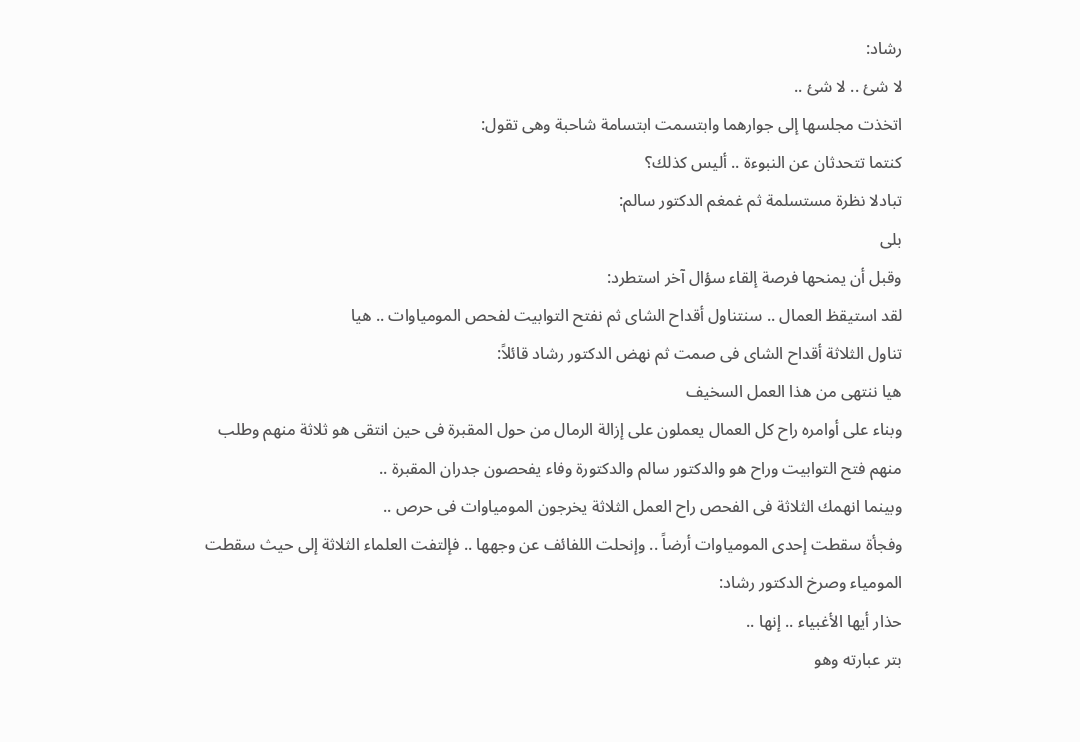رشاد:
لا شئ .. لا شئ ..
اتخذت مجلسها إلى جوارهما وابتسمت ابتسامة شاحبة وهى تقول:
كنتما تتحدثان عن النبوءة .. أليس كذلك؟
تبادلا نظرة مستسلمة ثم غمغم الدكتور سالم:
بلى
وقبل أن يمنحها فرصة إلقاء سؤال آخر استطرد:
لقد استيقظ العمال .. سنتناول أقداح الشاى ثم نفتح التوابيت لفحص المومياوات .. هيا
تناول الثلاثة أقداح الشاى فى صمت ثم نهض الدكتور رشاد قائلاً:
هيا ننتهى من هذا العمل السخيف
وبناء على أوامره راح كل العمال يعملون على إزالة الرمال من حول المقبرة فى حين انتقى هو ثلاثة منهم وطلب منهم فتح التوابيت وراح هو والدكتور سالم والدكتورة وفاء يفحصون جدران المقبرة ..
وبينما انهمك الثلاثة فى الفحص راح العمل الثلاثة يخرجون المومياوات فى حرص ..
وفجأة سقطت إحدى المومياوات أرضاً .. وإنحلت اللفائف عن وجهها .. فإلتفت العلماء الثلاثة إلى حيث سقطت المومياء وصرخ الدكتور رشاد:
حذار أيها الأغبياء .. إنها ..
بتر عبارته وهو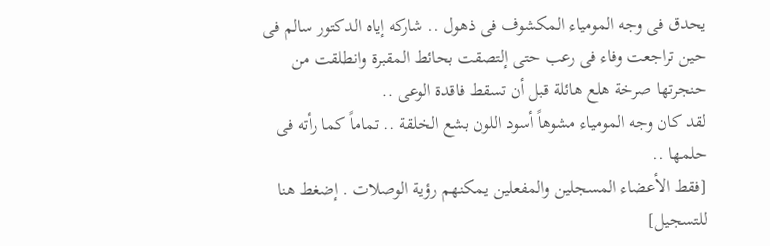يحدق فى وجه المومياء المكشوف فى ذهول .. شاركه إياه الدكتور سالم فى حين تراجعت وفاء فى رعب حتى إلتصقت بحائط المقبرة وانطلقت من حنجرتها صرخة هلع هائلة قبل أن تسقط فاقدة الوعى ..
لقد كان وجه المومياء مشوهاً أسود اللون بشع الخلقة .. تماماً كما رأته فى حلمها ..
[فقط الأعضاء المسجلين والمفعلين يمكنهم رؤية الوصلات . إضغط هنا للتسجيل]